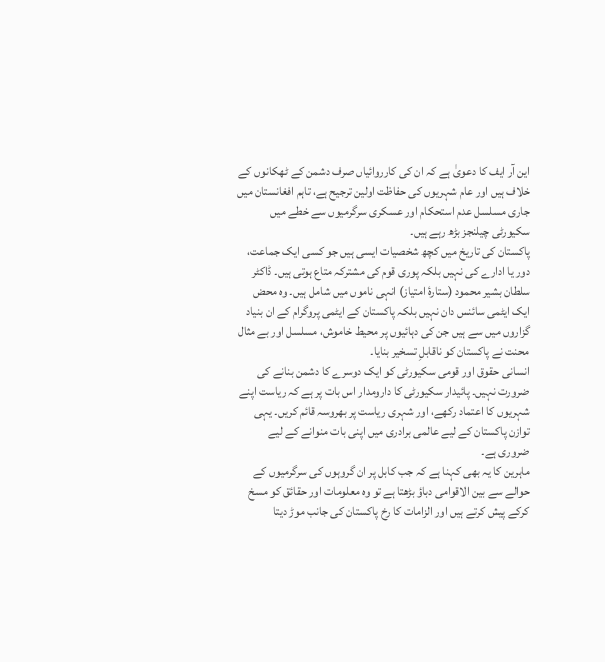این آر ایف کا دعویٰ ہے کہ ان کی کارروائیاں صرف دشمن کے ٹھکانوں کے خلاف ہیں اور عام شہریوں کی حفاظت اولین ترجیح ہے، تاہم افغانستان میں جاری مسلسل عدم استحکام اور عسکری سرگرمیوں سے خطے میں سکیورٹی چیلنجز بڑھ رہے ہیں۔
پاکستان کی تاریخ میں کچھ شخصیات ایسی ہیں جو کسی ایک جماعت، دور یا ادارے کی نہیں بلکہ پوری قوم کی مشترکہ متاع ہوتی ہیں۔ ڈاکٹر سلطان بشیر محمود (ستارۂ امتیاز) انہی ناموں میں شامل ہیں۔ وہ محض ایک ایٹمی سائنس دان نہیں بلکہ پاکستان کے ایٹمی پروگرام کے ان بنیاد گزاروں میں سے ہیں جن کی دہائیوں پر محیط خاموش، مسلسل اور بے مثال محنت نے پاکستان کو ناقابلِ تسخیر بنایا۔
انسانی حقوق اور قومی سکیورٹی کو ایک دوسرے کا دشمن بنانے کی ضرورت نہیں۔ پائیدار سکیورٹی کا دارومدار اس بات پر ہے کہ ریاست اپنے شہریوں کا اعتماد رکھے، اور شہری ریاست پر بھروسہ قائم کریں۔ یہی توازن پاکستان کے لیے عالمی برادری میں اپنی بات منوانے کے لیے ضروری ہے۔
ماہرین کا یہ بھی کہنا ہے کہ جب کابل پر ان گروہوں کی سرگرمیوں کے حوالے سے بین الاقوامی دباؤ بڑھتا ہے تو وہ معلومات اور حقائق کو مسخ کرکے پیش کرتے ہیں اور الزامات کا رخ پاکستان کی جانب موڑ دیتا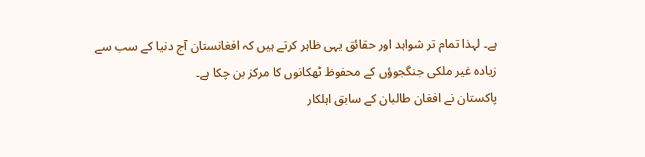ہے۔ لہذا تمام تر شواہد اور حقائق یہی ظاہر کرتے ہیں کہ افغانستان آج دنیا کے سب سے زیادہ غیر ملکی جنگجوؤں کے محفوظ ٹھکانوں کا مرکز بن چکا ہے۔
پاکستان نے افغان طالبان کے سابق اہلکار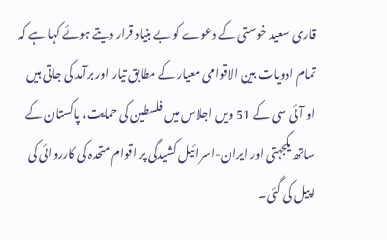قاری سعید خوستی کے دعوے کو بے بنیاد قرار دیتے ہوئے کہا ہے کہ تمام ادویات بین الاقوامی معیار کے مطابق تیار اور برآمد کی جاتی ہیں
او آئی سی کے 51 ویں اجلاس میں فلسطین کی حمایت، پاکستان کے ساتھ یکجہتی اور ایران-اسرائیل کشیدگی پر اقوام متحدہ کی کارروائی کی اپیل کی گئی۔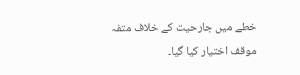خطے میں جارحیت کے خلاف متفہ موقف اختیار کیا گیا۔